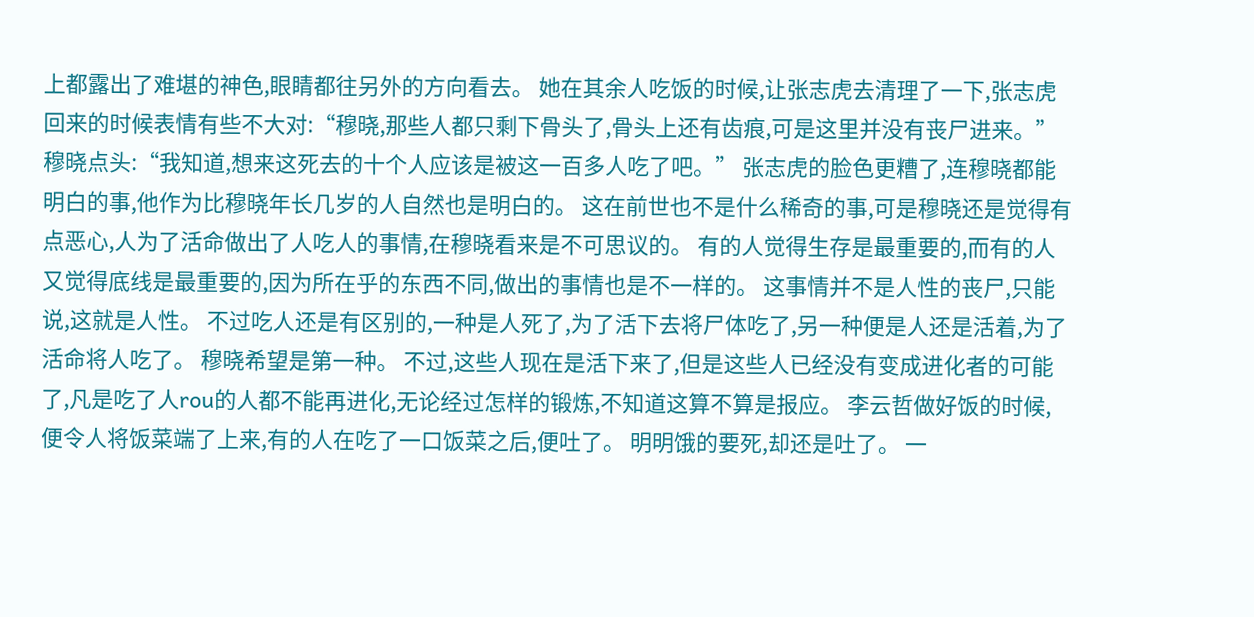上都露出了难堪的神色,眼睛都往另外的方向看去。 她在其余人吃饭的时候,让张志虎去清理了一下,张志虎回来的时候表情有些不大对:“穆晓,那些人都只剩下骨头了,骨头上还有齿痕,可是这里并没有丧尸进来。” 穆晓点头:“我知道,想来这死去的十个人应该是被这一百多人吃了吧。” 张志虎的脸色更糟了,连穆晓都能明白的事,他作为比穆晓年长几岁的人自然也是明白的。 这在前世也不是什么稀奇的事,可是穆晓还是觉得有点恶心,人为了活命做出了人吃人的事情,在穆晓看来是不可思议的。 有的人觉得生存是最重要的,而有的人又觉得底线是最重要的,因为所在乎的东西不同,做出的事情也是不一样的。 这事情并不是人性的丧尸,只能说,这就是人性。 不过吃人还是有区别的,一种是人死了,为了活下去将尸体吃了,另一种便是人还是活着,为了活命将人吃了。 穆晓希望是第一种。 不过,这些人现在是活下来了,但是这些人已经没有变成进化者的可能了,凡是吃了人rou的人都不能再进化,无论经过怎样的锻炼,不知道这算不算是报应。 李云哲做好饭的时候,便令人将饭菜端了上来,有的人在吃了一口饭菜之后,便吐了。 明明饿的要死,却还是吐了。 一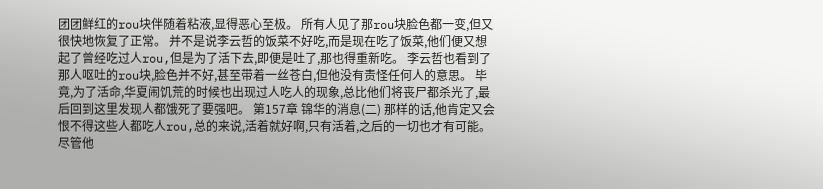团团鲜红的rou块伴随着粘液,显得恶心至极。 所有人见了那rou块脸色都一变,但又很快地恢复了正常。 并不是说李云哲的饭菜不好吃,而是现在吃了饭菜,他们便又想起了曾经吃过人rou,但是为了活下去,即便是吐了,那也得重新吃。 李云哲也看到了那人呕吐的rou块,脸色并不好,甚至带着一丝苍白,但他没有责怪任何人的意思。 毕竟,为了活命,华夏闹饥荒的时候也出现过人吃人的现象,总比他们将丧尸都杀光了,最后回到这里发现人都饿死了要强吧。 第157章 锦华的消息(二) 那样的话,他肯定又会恨不得这些人都吃人rou,总的来说,活着就好啊,只有活着,之后的一切也才有可能。 尽管他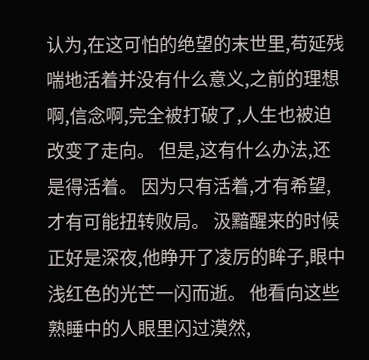认为,在这可怕的绝望的末世里,苟延残喘地活着并没有什么意义,之前的理想啊,信念啊,完全被打破了,人生也被迫改变了走向。 但是,这有什么办法,还是得活着。 因为只有活着,才有希望,才有可能扭转败局。 汲黯醒来的时候正好是深夜,他睁开了凌厉的眸子,眼中浅红色的光芒一闪而逝。 他看向这些熟睡中的人眼里闪过漠然,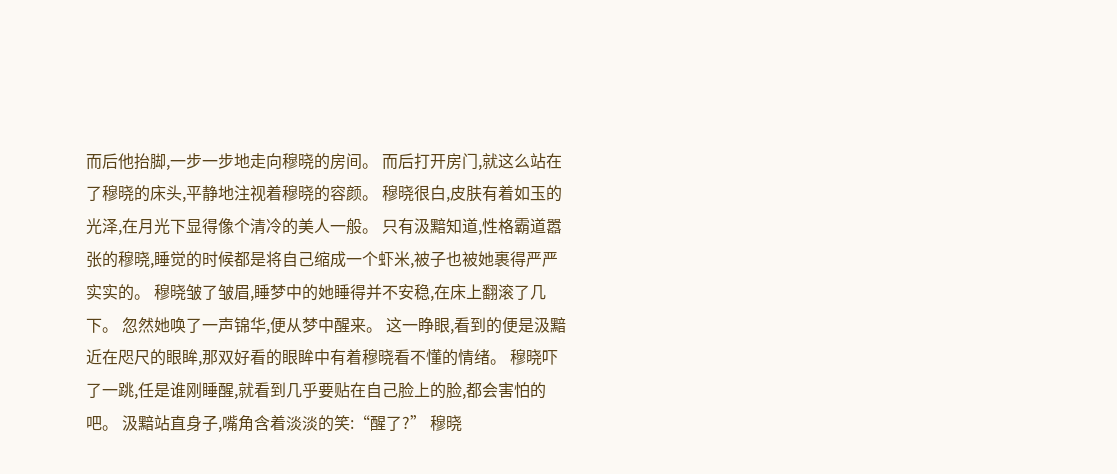而后他抬脚,一步一步地走向穆晓的房间。 而后打开房门,就这么站在了穆晓的床头,平静地注视着穆晓的容颜。 穆晓很白,皮肤有着如玉的光泽,在月光下显得像个清冷的美人一般。 只有汲黯知道,性格霸道嚣张的穆晓,睡觉的时候都是将自己缩成一个虾米,被子也被她裹得严严实实的。 穆晓皱了皱眉,睡梦中的她睡得并不安稳,在床上翻滚了几下。 忽然她唤了一声锦华,便从梦中醒来。 这一睁眼,看到的便是汲黯近在咫尺的眼眸,那双好看的眼眸中有着穆晓看不懂的情绪。 穆晓吓了一跳,任是谁刚睡醒,就看到几乎要贴在自己脸上的脸,都会害怕的吧。 汲黯站直身子,嘴角含着淡淡的笑:“醒了?” 穆晓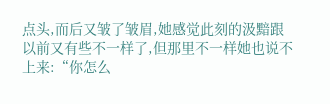点头,而后又皱了皱眉,她感觉此刻的汲黯跟以前又有些不一样了,但那里不一样她也说不上来:“你怎么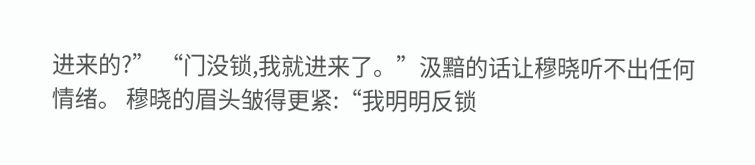进来的?” “门没锁,我就进来了。”汲黯的话让穆晓听不出任何情绪。 穆晓的眉头皱得更紧:“我明明反锁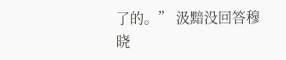了的。” 汲黯没回答穆晓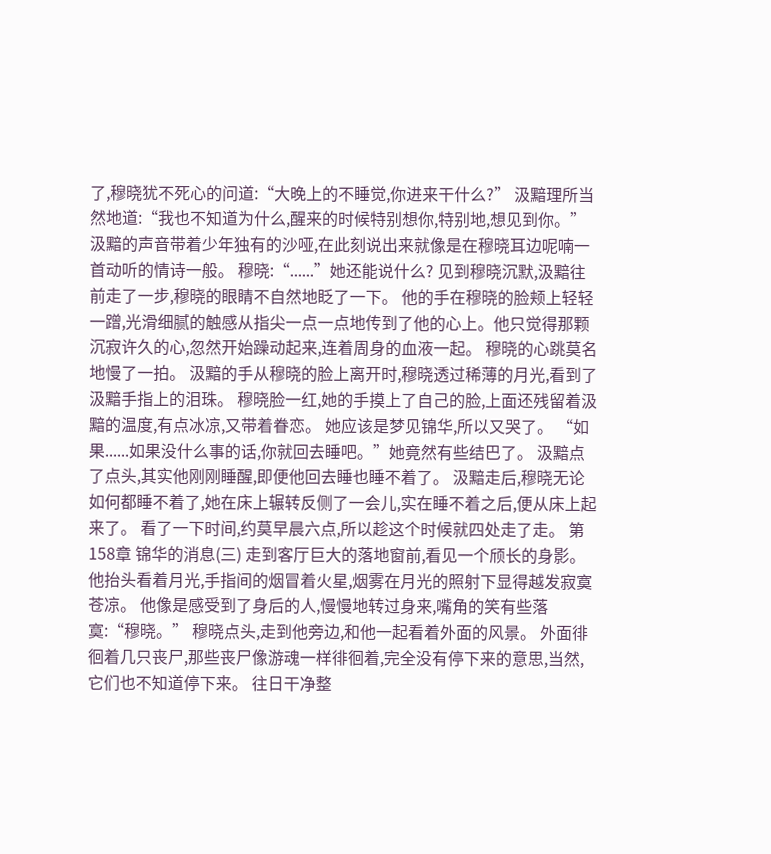了,穆晓犹不死心的问道:“大晚上的不睡觉,你进来干什么?” 汲黯理所当然地道:“我也不知道为什么,醒来的时候特别想你,特别地,想见到你。” 汲黯的声音带着少年独有的沙哑,在此刻说出来就像是在穆晓耳边呢喃一首动听的情诗一般。 穆晓:“......”她还能说什么? 见到穆晓沉默,汲黯往前走了一步,穆晓的眼睛不自然地眨了一下。 他的手在穆晓的脸颊上轻轻一蹭,光滑细腻的触感从指尖一点一点地传到了他的心上。他只觉得那颗沉寂许久的心,忽然开始躁动起来,连着周身的血液一起。 穆晓的心跳莫名地慢了一拍。 汲黯的手从穆晓的脸上离开时,穆晓透过稀薄的月光,看到了汲黯手指上的泪珠。 穆晓脸一红,她的手摸上了自己的脸,上面还残留着汲黯的温度,有点冰凉,又带着眷恋。 她应该是梦见锦华,所以又哭了。 “如果......如果没什么事的话,你就回去睡吧。”她竟然有些结巴了。 汲黯点了点头,其实他刚刚睡醒,即便他回去睡也睡不着了。 汲黯走后,穆晓无论如何都睡不着了,她在床上辗转反侧了一会儿,实在睡不着之后,便从床上起来了。 看了一下时间,约莫早晨六点,所以趁这个时候就四处走了走。 第158章 锦华的消息(三) 走到客厅巨大的落地窗前,看见一个颀长的身影。 他抬头看着月光,手指间的烟冒着火星,烟雾在月光的照射下显得越发寂寞苍凉。 他像是感受到了身后的人,慢慢地转过身来,嘴角的笑有些落寞:“穆晓。” 穆晓点头,走到他旁边,和他一起看着外面的风景。 外面徘徊着几只丧尸,那些丧尸像游魂一样徘徊着,完全没有停下来的意思,当然,它们也不知道停下来。 往日干净整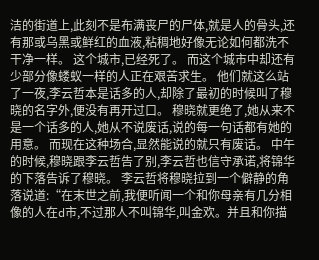洁的街道上,此刻不是布满丧尸的尸体,就是人的骨头,还有那或乌黑或鲜红的血液,粘稠地好像无论如何都洗不干净一样。 这个城市,已经死了。 而这个城市中却还有少部分像蝼蚁一样的人正在艰苦求生。 他们就这么站了一夜,李云哲本是话多的人,却除了最初的时候叫了穆晓的名字外,便没有再开过口。 穆晓就更绝了,她从来不是一个话多的人,她从不说废话,说的每一句话都有她的用意。 而现在这种场合,显然能说的就只有废话。 中午的时候,穆晓跟李云哲告了别,李云哲也信守承诺,将锦华的下落告诉了穆晓。 李云哲将穆晓拉到一个僻静的角落说道:“在末世之前,我便听闻一个和你母亲有几分相像的人在d市,不过那人不叫锦华,叫金欢。并且和你描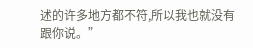述的许多地方都不符,所以我也就没有跟你说。”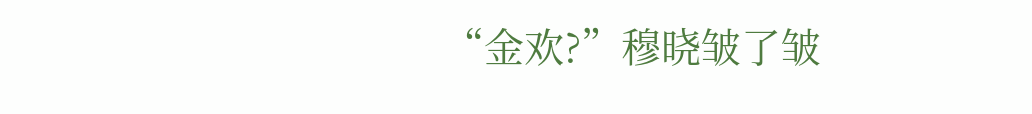“金欢?”穆晓皱了皱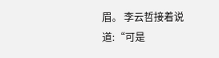眉。 李云哲接着说道:“可是